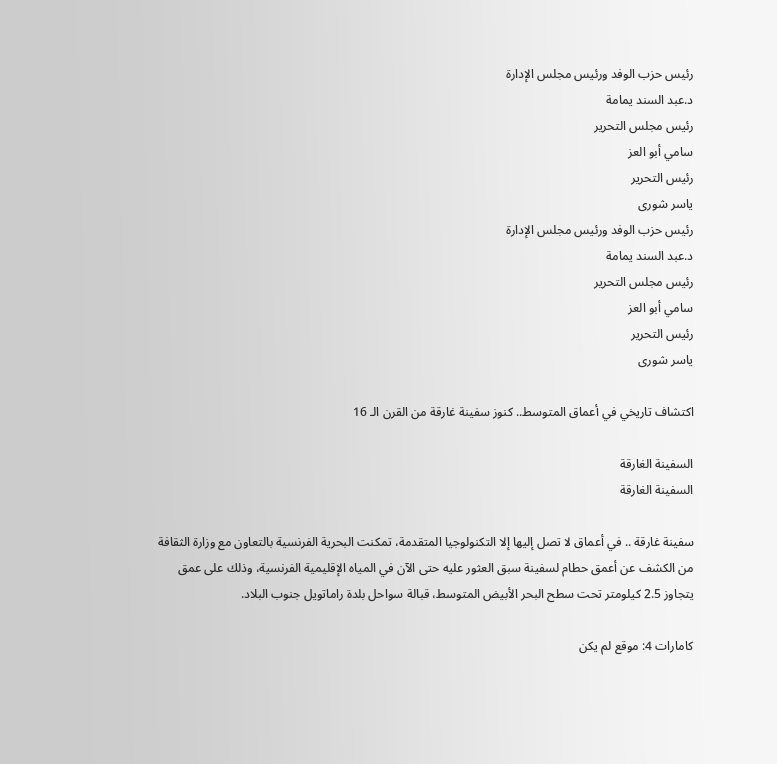رئيس حزب الوفد ورئيس مجلس الإدارة
د.عبد السند يمامة
رئيس مجلس التحرير
سامي أبو العز
رئيس التحرير
ياسر شورى
رئيس حزب الوفد ورئيس مجلس الإدارة
د.عبد السند يمامة
رئيس مجلس التحرير
سامي أبو العز
رئيس التحرير
ياسر شورى

اكتشاف تاريخي في أعماق المتوسط.. كنوز سفينة غارقة من القرن الـ 16

السفينة الغارقة
السفينة الغارقة

سفينة غارقة .. في أعماق لا تصل إليها إلا التكنولوجيا المتقدمة، تمكنت البحرية الفرنسية بالتعاون مع وزارة الثقافة من الكشف عن أعمق حطام لسفينة سبق العثور عليه حتى الآن في المياه الإقليمية الفرنسية، وذلك على عمق يتجاوز 2.5 كيلومتر تحت سطح البحر الأبيض المتوسط، قبالة سواحل بلدة راماتويل جنوب البلاد.

كامارات 4: موقع لم يكن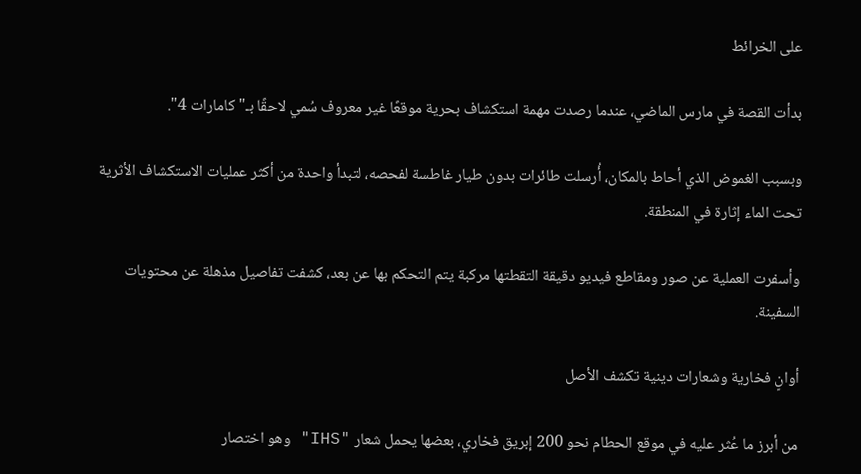على الخرائط

بدأت القصة في مارس الماضي، عندما رصدت مهمة استكشاف بحرية موقعًا غير معروف سُمي لاحقًا بـ"كامارات 4".

وبسبب الغموض الذي أحاط بالمكان، أُرسلت طائرات بدون طيار غاطسة لفحصه، لتبدأ واحدة من أكثر عمليات الاستكشاف الأثرية تحت الماء إثارة في المنطقة.

وأسفرت العملية عن صور ومقاطع فيديو دقيقة التقطتها مركبة يتم التحكم بها عن بعد، كشفت تفاصيل مذهلة عن محتويات السفينة.

أوانٍ فخارية وشعارات دينية تكشف الأصل

من أبرز ما عُثر عليه في موقع الحطام نحو 200 إبريق فخاري، بعضها يحمل شعار "IHS" وهو اختصار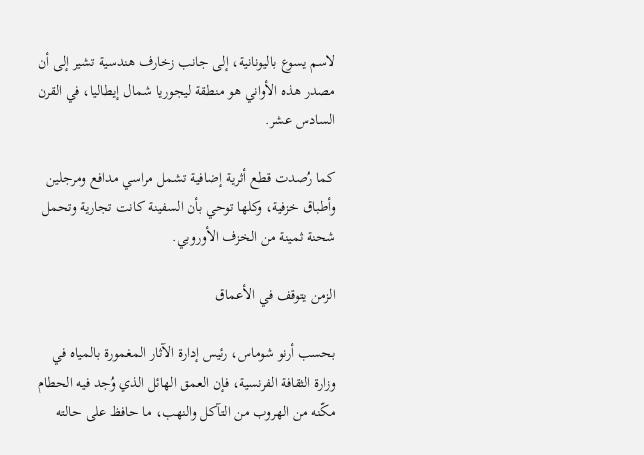لاسم يسوع باليونانية، إلى جانب زخارف هندسية تشير إلى أن مصدر هذه الأواني هو منطقة ليجوريا شمال إيطاليا، في القرن السادس عشر.

كما رُصدت قطع أثرية إضافية تشمل مراسي مدافع ومرجلين وأطباق خزفية، وكلها توحي بأن السفينة كانت تجارية وتحمل شحنة ثمينة من الخزف الأوروبي.

الزمن يتوقف في الأعماق

بحسب أرنو شوماس، رئيس إدارة الآثار المغمورة بالمياه في وزارة الثقافة الفرنسية، فإن العمق الهائل الذي وُجد فيه الحطام مكّنه من الهروب من التآكل والنهب، ما حافظ على حالته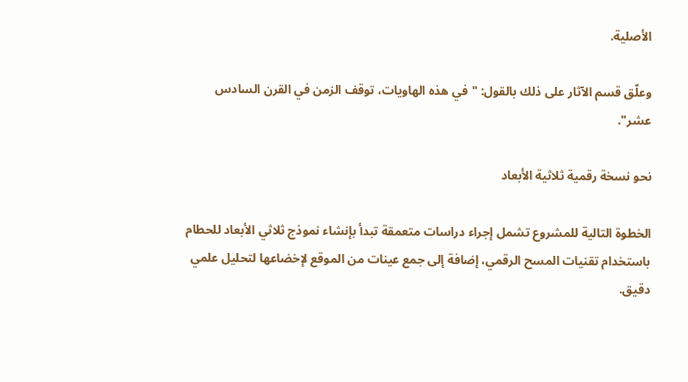الأصلية.

وعلّق قسم الآثار على ذلك بالقول: "في هذه الهاويات، توقف الزمن في القرن السادس عشر".

نحو نسخة رقمية ثلاثية الأبعاد

الخطوة التالية للمشروع تشمل إجراء دراسات متعمقة تبدأ بإنشاء نموذج ثلاثي الأبعاد للحطام باستخدام تقنيات المسح الرقمي، إضافة إلى جمع عينات من الموقع لإخضاعها لتحليل علمي دقيق.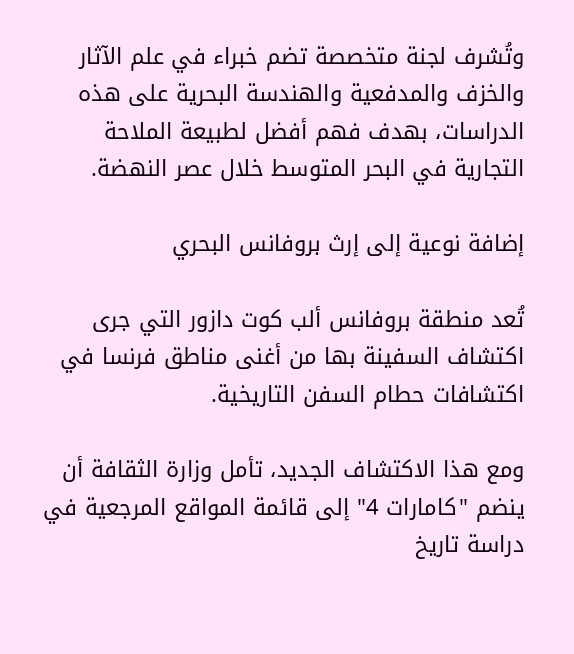وتُشرف لجنة متخصصة تضم خبراء في علم الآثار والخزف والمدفعية والهندسة البحرية على هذه الدراسات، بهدف فهم أفضل لطبيعة الملاحة التجارية في البحر المتوسط خلال عصر النهضة.

إضافة نوعية إلى إرث بروفانس البحري

تُعد منطقة بروفانس ألب كوت دازور التي جرى اكتشاف السفينة بها من أغنى مناطق فرنسا في اكتشافات حطام السفن التاريخية.

ومع هذا الاكتشاف الجديد، تأمل وزارة الثقافة أن ينضم "كامارات 4" إلى قائمة المواقع المرجعية في دراسة تاريخ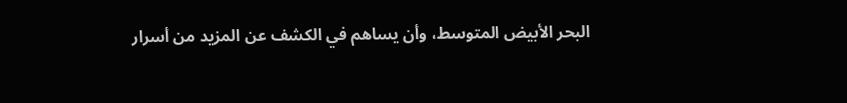البحر الأبيض المتوسط، وأن يساهم في الكشف عن المزيد من أسرار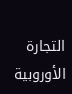التجارة الأوروبية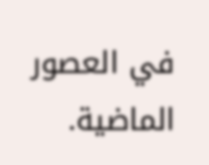في العصور الماضية.